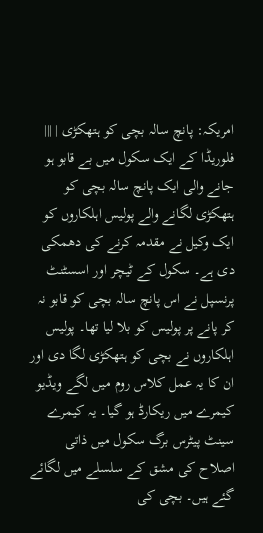امریکہ: پانچ سالہ بچی کو ہتھکڑی | |||
فلوریڈا کے ایک سکول میں بے قابو ہو جانے والی ایک پانچ سالہ بچی کو ہتھکڑی لگانے والے پولیس اہلکاروں کو ایک وکیل نے مقدمہ کرنے کی دھمکی دی ہے۔ سکول کے ٹیچر اور اسسٹنٹ پرنسپل نے اس پانچ سالہ بچی کو قابو نہ کر پانے پر پولیس کو بلا لیا تھا۔ پولیس اہلکاروں نے بچی کو ہتھکڑی لگا دی اور ان کا یہ عمل کلاس روم میں لگے ویڈیو کیمرے میں ریکارڈ ہو گیا۔ یہ کیمرے سینٹ پیٹرس برگ سکول میں ذاتی اصلاح کی مشق کے سلسلے میں لگائے گئے ہیں۔ بچی کی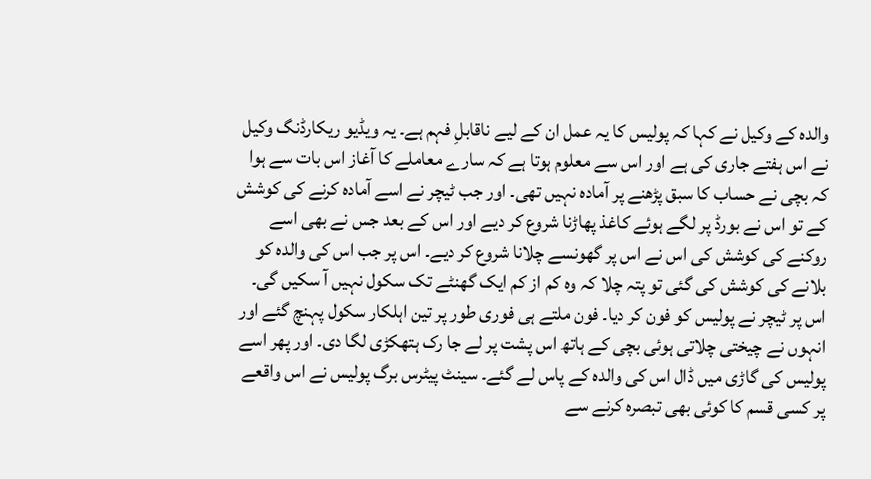والدہ کے وکیل نے کہا کہ پولیس کا یہ عمل ان کے لیے ناقابلِ فہم ہے۔ یہ ویڈیو ریکارڈنگ وکیل نے اس ہفتے جاری کی ہے اور اس سے معلوم ہوتا ہے کہ سارے معاملے کا آغاز اس بات سے ہوا کہ بچی نے حساب کا سبق پڑھنے پر آمادہ نہیں تھی۔ اور جب ٹیچر نے اسے آمادہ کرنے کی کوشش کے تو اس نے بورڈ پر لگے ہوئے کاغذ پھاڑنا شروع کر دیے اور اس کے بعد جس نے بھی اسے روکنے کی کوشش کی اس نے اس پر گھونسے چلانا شروع کر دیے۔ اس پر جب اس کی والدہ کو بلانے کی کوشش کی گئی تو پتہ چلا کہ وہ کم از کم ایک گھنٹے تک سکول نہیں آ سکیں گی۔ اس پر ٹیچر نے پولیس کو فون کر دیا۔ فون ملتے ہی فوری طور پر تین اہلکار سکول پہنچ گئے اور انہوں نے چیختی چلاتی ہوئی بچی کے ہاتھ اس پشت پر لے جا رک ہتھکڑی لگا دی۔ اور پھر اسے پولیس کی گاڑی میں ڈال اس کی والدہ کے پاس لے گئے۔ سینٹ پیٹرس برگ پولیس نے اس واقعے پر کسی قسم کا کوئی بھی تبصرہ کرنے سے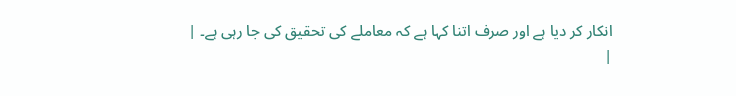انکار کر دیا ہے اور صرف اتنا کہا ہے کہ معاملے کی تحقیق کی جا رہی ہے۔ |
|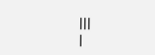|||
|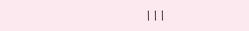|||